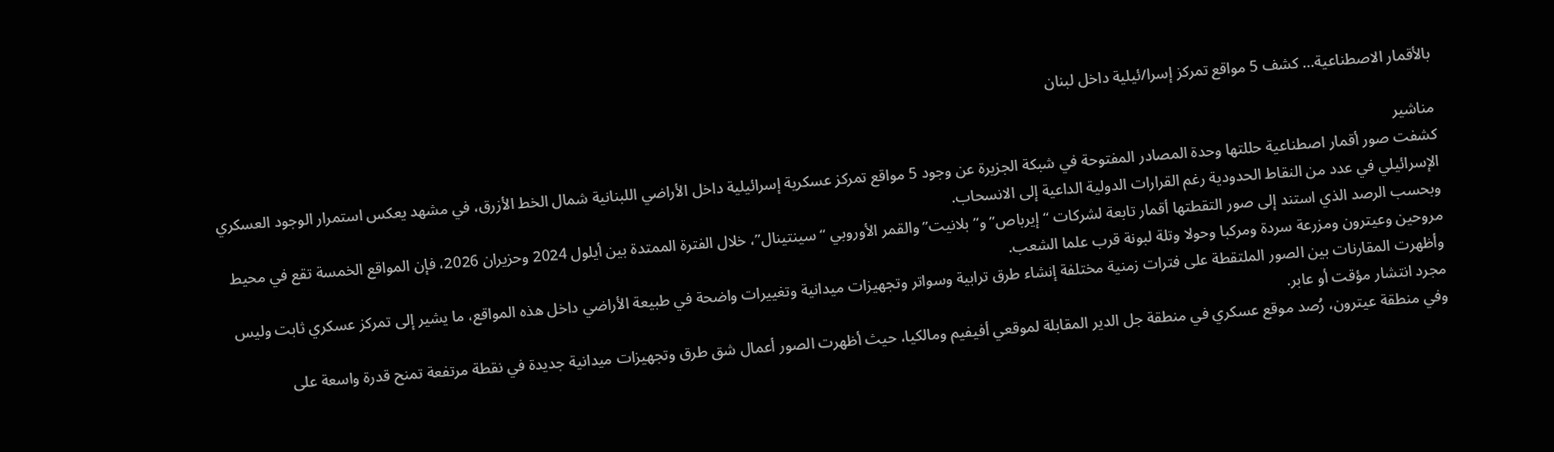بالأقمار الاصطناعية… كشف 5 مواقع تمركز إسرا/ئيلية داخل لبنان

مناشير
كشفت صور أقمار اصطناعية حللتها وحدة المصادر المفتوحة في شبكة الجزيرة عن وجود 5 مواقع تمركز عسكرية إسرائيلية داخل الأراضي اللبنانية شمال الخط الأزرق، في مشهد يعكس استمرار الوجود العسكري الإسرائيلي في عدد من النقاط الحدودية رغم القرارات الدولية الداعية إلى الانسحاب.
وبحسب الرصد الذي استند إلى صور التقطتها أقمار تابعة لشركات “إيرباص” و”بلانيت” والقمر الأوروبي “سينتينال”، خلال الفترة الممتدة بين أيلول 2024 وحزيران 2026، فإن المواقع الخمسة تقع في محيط مروحين وعيترون ومزرعة سردة ومركبا وحولا وتلة لبونة قرب علما الشعب.
وأظهرت المقارنات بين الصور الملتقطة على فترات زمنية مختلفة إنشاء طرق ترابية وسواتر وتجهيزات ميدانية وتغييرات واضحة في طبيعة الأراضي داخل هذه المواقع، ما يشير إلى تمركز عسكري ثابت وليس مجرد انتشار مؤقت أو عابر.
وفي منطقة عيترون، رُصد موقع عسكري في منطقة جل الدير المقابلة لموقعي أفيفيم ومالكيا، حيث أظهرت الصور أعمال شق طرق وتجهيزات ميدانية جديدة في نقطة مرتفعة تمنح قدرة واسعة على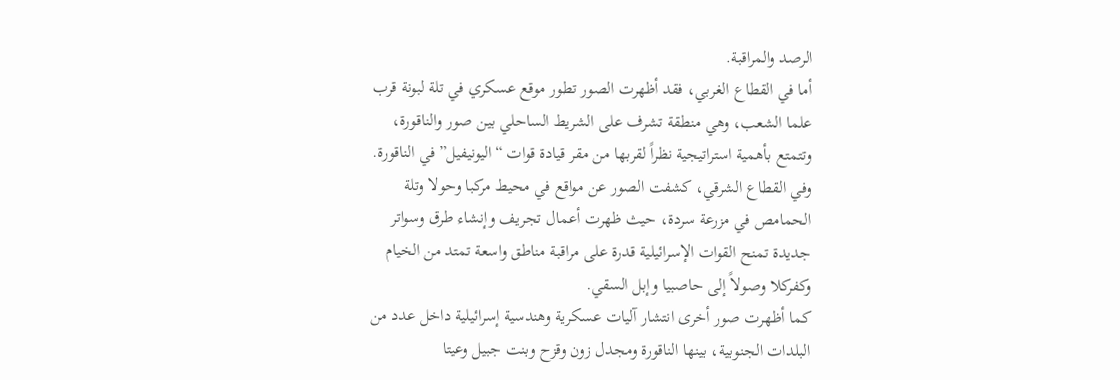الرصد والمراقبة.
أما في القطاع الغربي، فقد أظهرت الصور تطور موقع عسكري في تلة لبونة قرب علما الشعب، وهي منطقة تشرف على الشريط الساحلي بين صور والناقورة، وتتمتع بأهمية استراتيجية نظراً لقربها من مقر قيادة قوات “اليونيفيل” في الناقورة.
وفي القطاع الشرقي، كشفت الصور عن مواقع في محيط مركبا وحولا وتلة الحمامص في مزرعة سردة، حيث ظهرت أعمال تجريف وإنشاء طرق وسواتر جديدة تمنح القوات الإسرائيلية قدرة على مراقبة مناطق واسعة تمتد من الخيام وكفركلا وصولاً إلى حاصبيا وإبل السقي.
كما أظهرت صور أخرى انتشار آليات عسكرية وهندسية إسرائيلية داخل عدد من البلدات الجنوبية، بينها الناقورة ومجدل زون وقزح وبنت جبيل وعيتا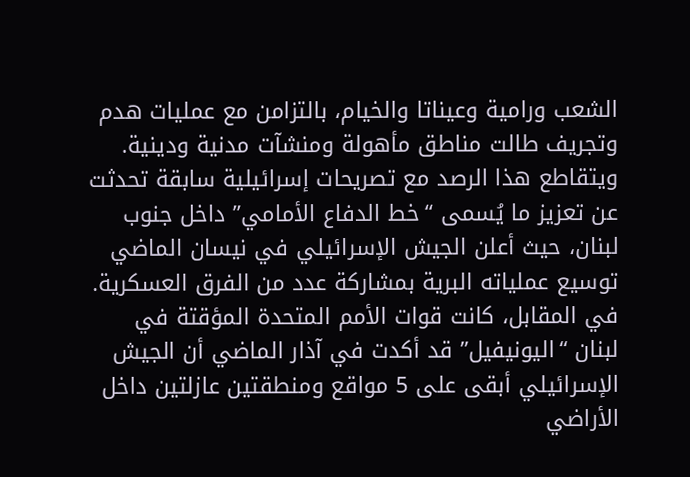الشعب ورامية وعيناتا والخيام، بالتزامن مع عمليات هدم وتجريف طالت مناطق مأهولة ومنشآت مدنية ودينية.
ويتقاطع هذا الرصد مع تصريحات إسرائيلية سابقة تحدثت عن تعزيز ما يُسمى “خط الدفاع الأمامي” داخل جنوب لبنان، حيث أعلن الجيش الإسرائيلي في نيسان الماضي توسيع عملياته البرية بمشاركة عدد من الفرق العسكرية.
في المقابل، كانت قوات الأمم المتحدة المؤقتة في لبنان “اليونيفيل” قد أكدت في آذار الماضي أن الجيش الإسرائيلي أبقى على 5 مواقع ومنطقتين عازلتين داخل الأراضي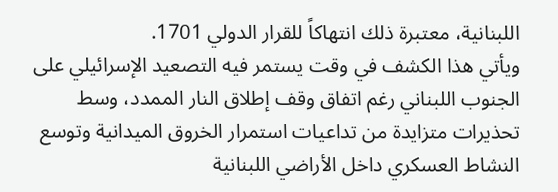اللبنانية، معتبرة ذلك انتهاكاً للقرار الدولي 1701.
ويأتي هذا الكشف في وقت يستمر فيه التصعيد الإسرائيلي على الجنوب اللبناني رغم اتفاق وقف إطلاق النار الممدد، وسط تحذيرات متزايدة من تداعيات استمرار الخروق الميدانية وتوسع النشاط العسكري داخل الأراضي اللبنانية